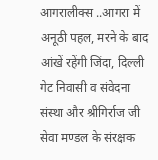आगरालीक्स ..आगरा में अनूठी पहल, मरने के बाद आंखें रहेंगी जिंदा, दिल्ली गेट निवासी व संवेदना संस्था और श्रीगिर्राज जी सेवा मण्डल के संरक्षक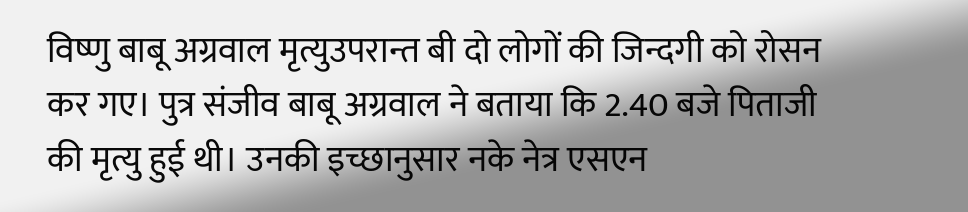विष्णु बाबू अग्रवाल मृत्युउपरान्त बी दो लोगों की जिन्दगी को रोसन कर गए। पुत्र संजीव बाबू अग्रवाल ने बताया कि 2.40 बजे पिताजी की मृत्यु हुई थी। उनकी इच्छानुसार नके नेत्र एसएन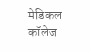मेडिकल कॉलेज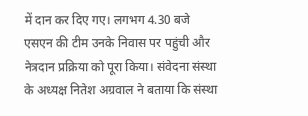में दान कर दिए गए। लगभग 4.30 बजे एसएन की टीम उनके निवास पर पहुंची और नेत्रदान प्रक्रिया को पूरा किया। संवेदना संस्था के अध्यक्ष नितेश अग्रवाल ने बताया कि संस्था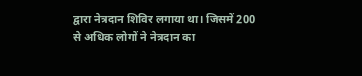द्वारा नेत्रदान शिविर लगाया था। जिसमें 200 से अधिक लोगों ने नेत्रदान का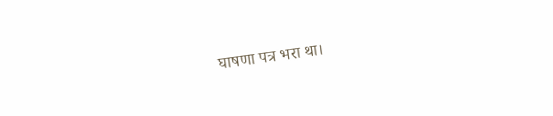घाषणा पत्र भरा था।